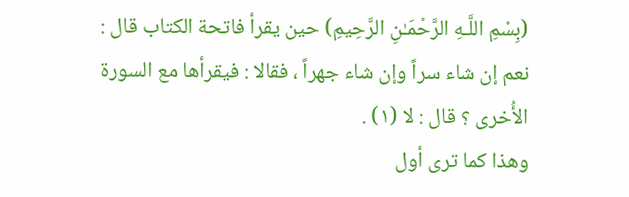(بِسْمِ اللَّـهِ الرَّحْمَـٰنِ الرَّحِيمِ) حين يقرأ فاتحة الكتاب قال : نعم إن شاء سراً وإن شاء جهراً ، فقالا : فيقرأها مع السورة الأُخری ؟ قال : لا (١) .
وهذا كما تری أول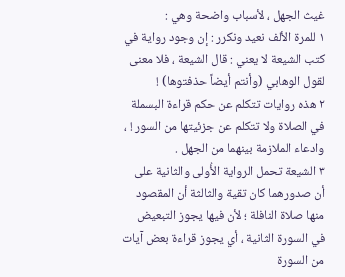غيث الجهل ، لأسباب واضحة وهي :
١ للمرة الألف نعيد ونكرر : إن وجود رواية في كتب الشيعة لا يعني : قال الشيعة ، فلا معنی لقول الوهابي (وأنتم أيضاً حذفتوها) !
٢ هذه روايات تتكلم عن حكم قراءة البسملة في الصلاة ولا تتكلم عن جزئيتها من السور ! ، وادعاء الملازمة بينهما من الجهل .
٣ الشيعة تحمل الرواية الأُولی والثانية علی أن صدورهما كان تقية والثالثة أن المقصود منها صلاة النافلة ؛ لأن فيها يجوز التبعيض في السورة الثانية ، أي يجوز قراءة بعض آيات من السورة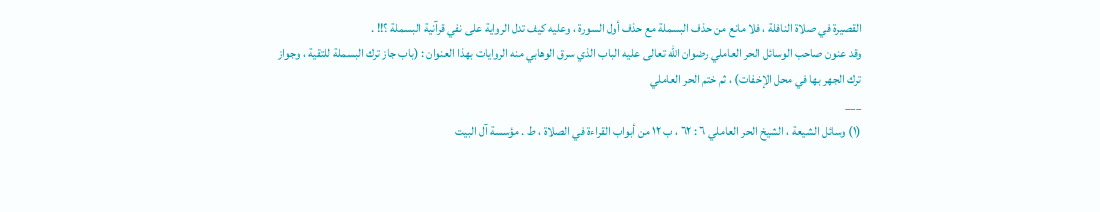القصيرة في صلاة النافلة ، فلا مانع من حذف البسملة مع حذف أول السورة ، وعليه كيف تدل الرواية علی نفي قرآنية البسملة ؟!! .
وقد عنون صاحب الوسائل الحر العاملي رضوان الله تعالی عليه الباب الذي سرق الوهابي منه الروايات بهذا العنوان : (باب جاز ترك البسملة للتقية ، وجواز ترك الجهر بها في محل الإخفات) ، ثم ختم الحر العاملي
___
(١) وسائل الشيعة ، الشيخ الحر العاملي ٦ : ٦٢ ، ب ١٢ من أبواب القراءة في الصلاة ، ط . مؤسسة آل البيت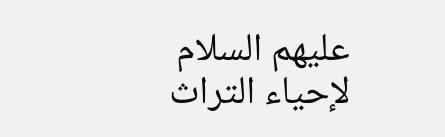عليهم السلام لإحياء التراث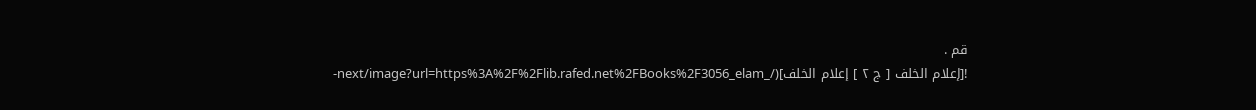قم .
![إعلام الخلف [ ج ٢ ] إعلام الخلف](/_next/image?url=https%3A%2F%2Flib.rafed.net%2FBooks%2F3056_elam-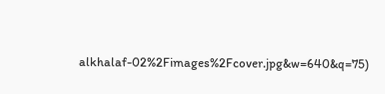alkhalaf-02%2Fimages%2Fcover.jpg&w=640&q=75)